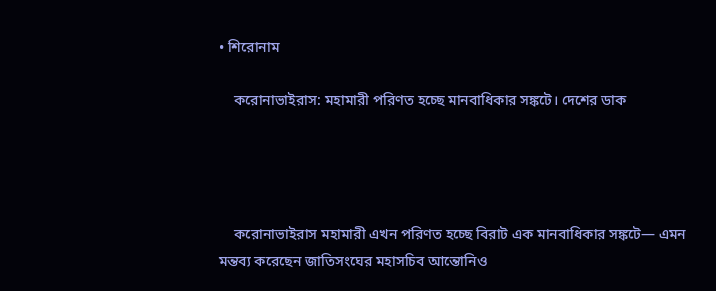• শিরোনাম

    করোনাভাইরাস: মহামারী পরিণত হচ্ছে মানবাধিকার সঙ্কটে। দেশের ডাক




    করোনাভাইরাস মহামারী এখন পরিণত হচ্ছে বিরাট এক মানবাধিকার সঙ্কটে— এমন মন্তব্য করেছেন জাতিসংঘের মহাসচিব আন্তোনিও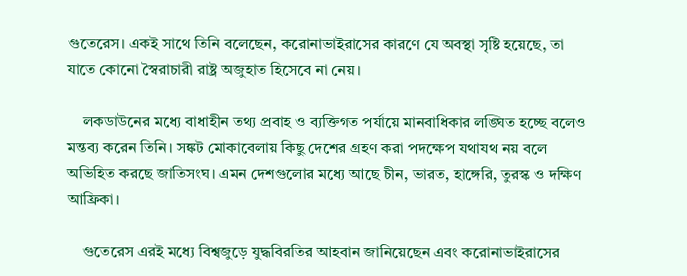গুতেরেস। একই সাথে তিনি বলেছেন, করোনাভাইরাসের কারণে যে অবস্থা সৃষ্টি হয়েছে, তা যাতে কোনো স্বৈরাচারী রাষ্ট্র অজুহাত হিসেবে না নেয়।

    লকডাউনের মধ্যে বাধাহীন তথ্য প্রবাহ ও ব্যক্তিগত পর্যায়ে মানবাধিকার লঙ্ঘিত হচ্ছে বলেও মন্তব্য করেন তিনি। সঙ্কট মোকাবেলায় কিছু দেশের গ্রহণ করা পদক্ষেপ যথাযথ নয় বলে অভিহিত করছে জাতিসংঘ। এমন দেশগুলোর মধ্যে আছে চীন, ভারত, হাঙ্গেরি, তুরস্ক ও দক্ষিণ আফ্রিকা।

    গুতেরেস এরই মধ্যে বিশ্বজুড়ে যুদ্ধবিরতির আহবান জানিয়েছেন এবং করোনাভাইরাসের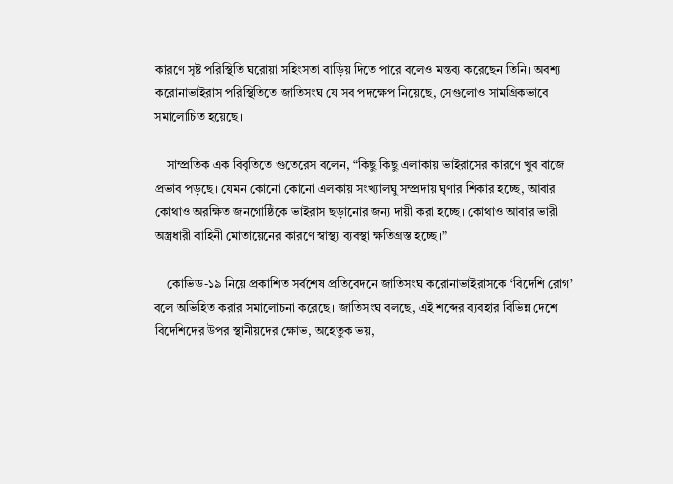কারণে সৃষ্ট পরিস্থিতি ঘরোয়া সহিংসতা বাড়িয় দিতে পারে বলেও মন্তব্য করেছেন তিনি। অবশ্য করোনাভাইরাস পরিস্থিতিতে জাতিসংঘ যে সব পদক্ষেপ নিয়েছে, সেগুলোও সামগ্রিকভাবে সমালোচিত হয়েছে।

    সাম্প্রতিক এক বিবৃতিতে গুতেরেস বলেন, “কিছু কিছু এলাকায় ভাইরাসের কারণে খুব বাজে প্রভাব পড়ছে। যেমন কোনো কোনো এলকায় সংখ্যালঘু সম্প্রদায় ঘৃণার শিকার হচ্ছে, আবার কোথাও অরক্ষিত জনগোষ্ঠিকে ভাইরাস ছড়ানোর জন্য দায়ী করা হচ্ছে। কোথাও আবার ভারী অস্ত্রধারী বাহিনী মোতায়েনের কারণে স্বাস্থ্য ব্যবস্থা ক্ষতিগ্রস্ত হচ্ছে।”

    কোভিড-১৯ নিয়ে প্রকাশিত সর্বশেষ প্রতিবেদনে জাতিসংঘ করোনাভাইরাসকে ‘বিদেশি রোগ’ বলে অভিহিত করার সমালোচনা করেছে। জাতিসংঘ বলছে, এই শব্দের ব্যবহার বিভিন্ন দেশে বিদেশিদের উপর স্থানীয়দের ক্ষোভ, অহেতুক ভয়,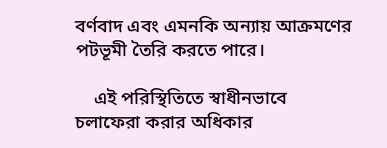বর্ণবাদ এবং এমনকি অন্যায় আক্রমণের পটভূমী তৈরি করতে পারে।

    এই পরিস্থিতিতে স্বাধীনভাবে চলাফেরা করার অধিকার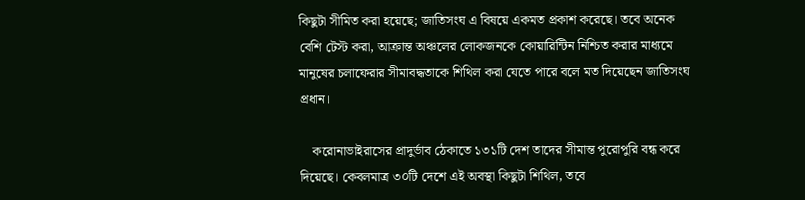কিছুটা সীমিত করা হয়েছে; জাতিসংঘ এ বিষয়ে একমত প্রকাশ করেছে। তবে অনেক বেশি টেস্ট করা, আক্রান্ত অঞ্চলের লোকজনকে কোয়ারিন্টিন নিশ্চিত করার মাধ্যমে মানুষের চলাফেরার সীমাবদ্ধতাকে শিথিল করা যেতে পারে বলে মত দিয়েছেন জাতিসংঘ প্রধান।

    করোনাভাইরাসের প্রাদুর্ভাব ঠেকাতে ১৩১টি দেশ তাদের সীমান্ত পুরোপুরি বন্ধ করে দিয়েছে। কেবলমাত্র ৩০টি দেশে এই অবস্থা কিছুটা শিথিল, তবে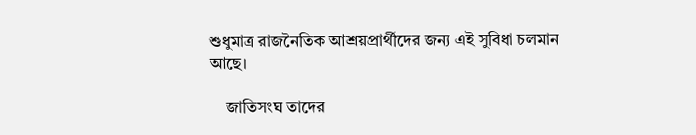শুধুমাত্র রাজনৈতিক আশ্রয়প্রার্থীদের জন্য এই সুবিধা চলমান আছে।

    জাতিসংঘ তাদের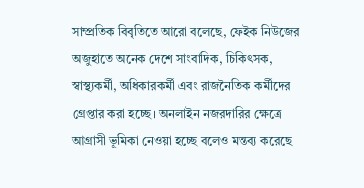সাম্প্রতিক বিবৃতিতে আরো বলেছে, ফেইক নিউজের অজুহাতে অনেক দেশে সাংবাদিক, চিকিৎসক, স্বাস্থ্যকর্মী, অধিকারকর্মী এবং রাজনৈতিক কর্মীদের গ্রেপ্তার করা হচ্ছে। অনলাইন নজরদারির ক্ষেত্রে আগ্রাসী ভূমিকা নেওয়া হচ্ছে বলেও মন্তব্য করেছে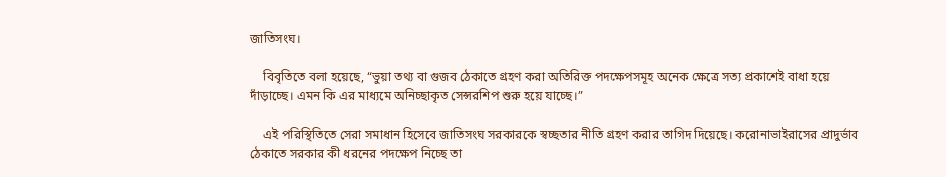জাতিসংঘ।

    বিবৃতিতে বলা হয়েছে, “ভুয়া তথ্য বা গুজব ঠেকাতে গ্রহণ করা অতিরিক্ত পদক্ষেপসমূহ অনেক ক্ষেত্রে সত্য প্রকাশেই বাধা হয়ে দাঁড়াচ্ছে। এমন কি এর মাধ্যমে অনিচ্ছাকৃত সেন্সরশিপ শুরু হয়ে যাচ্ছে।”

    এই পরিস্থিতিতে সেরা সমাধান হিসেবে জাতিসংঘ সরকারকে স্বচ্ছতার নীতি গ্রহণ করার তাগিদ দিয়েছে। করোনাভাইরাসের প্রাদুর্ভাব ঠেকাতে সরকার কী ধরনের পদক্ষেপ নিচ্ছে তা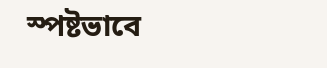স্পষ্টভাবে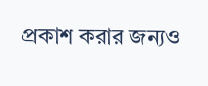প্রকাশ করার জন্যও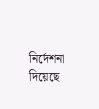নির্দেশনা দিয়েছে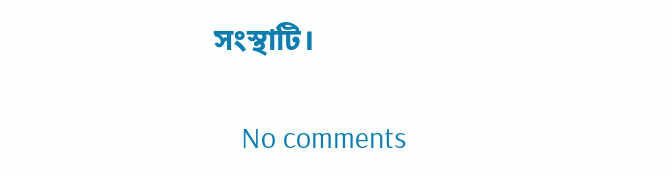সংস্থাটি।

    No comments